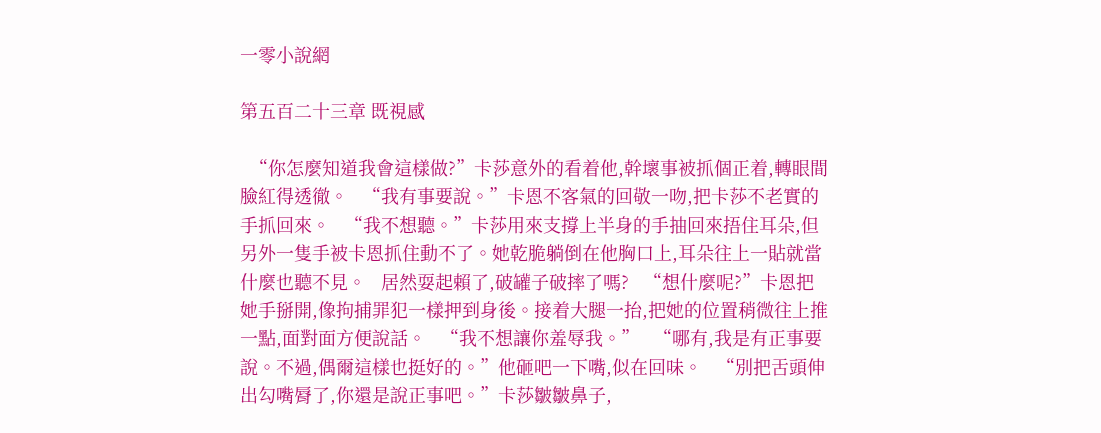一零小說網

第五百二十三章 既視感

  “你怎麼知道我會這樣做?”卡莎意外的看着他,幹壞事被抓個正着,轉眼間臉紅得透徹。   “我有事要說。”卡恩不客氣的回敬一吻,把卡莎不老實的手抓回來。   “我不想聽。”卡莎用來支撐上半身的手抽回來捂住耳朵,但另外一隻手被卡恩抓住動不了。她乾脆躺倒在他胸口上,耳朵往上一貼就當什麼也聽不見。   居然耍起賴了,破罐子破摔了嗎?   “想什麼呢?”卡恩把她手掰開,像拘捕罪犯一樣押到身後。接着大腿一抬,把她的位置稍微往上推一點,面對面方便說話。   “我不想讓你羞辱我。”   “哪有,我是有正事要說。不過,偶爾這樣也挺好的。”他砸吧一下嘴,似在回味。   “別把舌頭伸出勾嘴脣了,你還是說正事吧。”卡莎皺皺鼻子,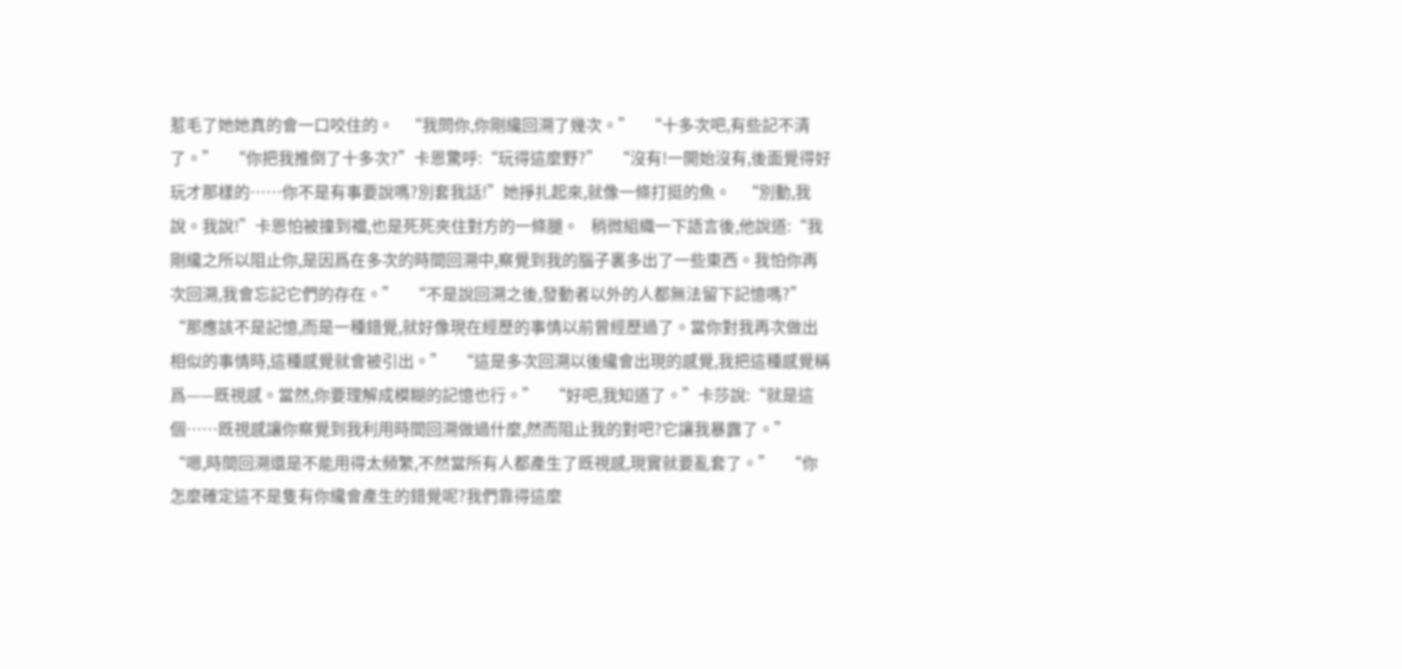惹毛了她她真的會一口咬住的。   “我問你,你剛纔回溯了幾次。”   “十多次吧,有些記不清了。”   “你把我推倒了十多次?”卡恩驚呼:“玩得這麼野?”   “沒有!一開始沒有,後面覺得好玩才那樣的……你不是有事要說嗎?別套我話!”她掙扎起來,就像一條打挺的魚。   “別動,我說。我說!”卡恩怕被撞到襠,也是死死夾住對方的一條腿。   稍微組織一下語言後,他說道:“我剛纔之所以阻止你,是因爲在多次的時間回溯中,察覺到我的腦子裏多出了一些東西。我怕你再次回溯,我會忘記它們的存在。”   “不是說回溯之後,發動者以外的人都無法留下記憶嗎?”   “那應該不是記憶,而是一種錯覺,就好像現在經歷的事情以前曾經歷過了。當你對我再次做出相似的事情時,這種感覺就會被引出。”   “這是多次回溯以後纔會出現的感覺,我把這種感覺稱爲——既視感。當然,你要理解成模糊的記憶也行。”   “好吧,我知道了。”卡莎說:“就是這個……既視感讓你察覺到我利用時間回溯做過什麼,然而阻止我的對吧?它讓我暴露了。”   “嗯,時間回溯還是不能用得太頻繁,不然當所有人都產生了既視感,現實就要亂套了。”   “你怎麼確定這不是隻有你纔會產生的錯覺呢?我們靠得這麼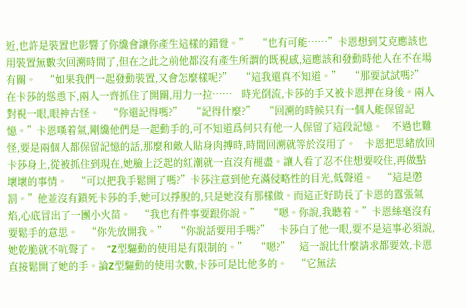近,也許是裝置也影響了你纔會讓你產生這樣的錯覺。”   “也有可能……”卡恩想到艾克應該也用裝置無數次回溯時間了,但在之此之前他都沒有產生所謂的既視感,這應該和發動時他人在不在場有關。   “如果我們一起發動裝置,又會怎麼樣呢?”   “這我還真不知道。”   “那要試試嗎?”   在卡莎的慫恿下,兩人一齊抓住了開關,用力一拉……   時光倒流,卡莎的手又被卡恩押在身後。兩人對視一眼,眼神古怪。   “你還記得嗎?”   “記得什麼?”   “回溯的時候只有一個人能保留記憶。”卡恩嘆着氣,剛纔他們是一起動手的,可不知道爲何只有他一人保留了這段記憶。   不過也難怪,要是兩個人都保留記憶的話,那麼和敵人貼身肉搏時,時間回溯就等於沒用了。   卡恩把思緒放回卡莎身上,從被抓住到現在,她臉上泛起的紅潮就一直沒有褪盡。讓人看了忍不住想要咬住,再做點壞壞的事情。   “可以把我手鬆開了嗎?”卡莎注意到他充滿侵略性的目光,低聲道。   “這是懲罰。”他並沒有鎖死卡莎的手,她可以掙脫的,只是她沒有那樣做。而這正好助長了卡恩的囂張氣焰,心底冒出了一團小火苗。   “我也有件事要跟你說。”   “嗯。你說,我聽着。”卡恩絲毫沒有要鬆手的意思。   “你先放開我。”   “你說話要用手嗎?”   卡莎白了他一眼,要不是這事必須說,她乾脆就不吭聲了。   “Z型驅動的使用是有限制的。”   “嗯?”   這一說比什麼請求都要效,卡恩直接鬆開了她的手。論Z型驅動的使用次數,卡莎可是比他多的。   “它無法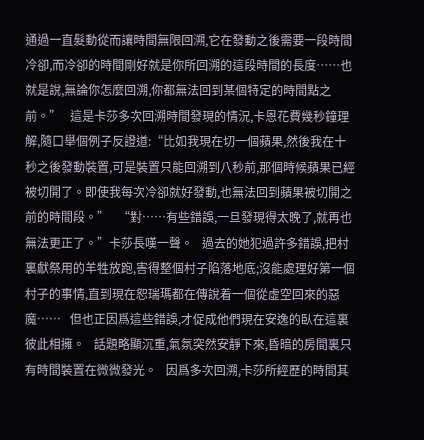通過一直髮動從而讓時間無限回溯,它在發動之後需要一段時間冷卻,而冷卻的時間剛好就是你所回溯的這段時間的長度……也就是說,無論你怎麼回溯,你都無法回到某個特定的時間點之前。”   這是卡莎多次回溯時間發現的情況,卡恩花費幾秒鐘理解,隨口舉個例子反證道:“比如我現在切一個蘋果,然後我在十秒之後發動裝置,可是裝置只能回溯到八秒前,那個時候蘋果已經被切開了。即使我每次冷卻就好發動,也無法回到蘋果被切開之前的時間段。”   “對……有些錯誤,一旦發現得太晚了,就再也無法更正了。”卡莎長嘆一聲。   過去的她犯過許多錯誤,把村裏獻祭用的羊牲放跑,害得整個村子陷落地底;沒能處理好第一個村子的事情,直到現在恕瑞瑪都在傳說着一個從虛空回來的惡魔……   但也正因爲這些錯誤,才促成他們現在安逸的臥在這裏彼此相擁。   話題略顯沉重,氣氛突然安靜下來,昏暗的房間裏只有時間裝置在微微發光。   因爲多次回溯,卡莎所經歷的時間其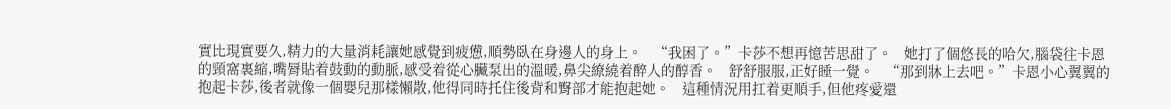實比現實要久,精力的大量消耗讓她感覺到疲憊,順勢臥在身邊人的身上。   “我困了。”卡莎不想再憶苦思甜了。   她打了個悠長的哈欠,腦袋往卡恩的頸窩裏縮,嘴脣貼着鼓動的動脈,感受着從心臟泵出的溫暖,鼻尖繚繞着醉人的醇香。   舒舒服服,正好睡一覺。   “那到牀上去吧。”卡恩小心翼翼的抱起卡莎,後者就像一個嬰兒那樣懶散,他得同時托住後背和臀部才能抱起她。   這種情況用扛着更順手,但他疼愛還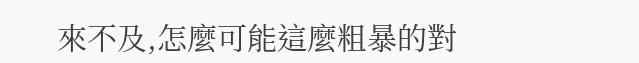來不及,怎麼可能這麼粗暴的對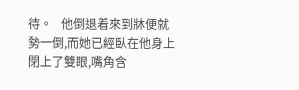待。   他倒退着來到牀便就勢一倒,而她已經臥在他身上閉上了雙眼,嘴角含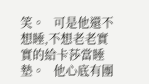笑。   可是他還不想睡,不想老老實實的給卡莎當睡墊。   他心底有團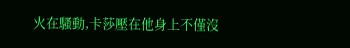火在騷動,卡莎壓在他身上不僅沒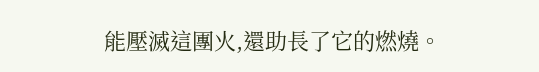能壓滅這團火,還助長了它的燃燒。